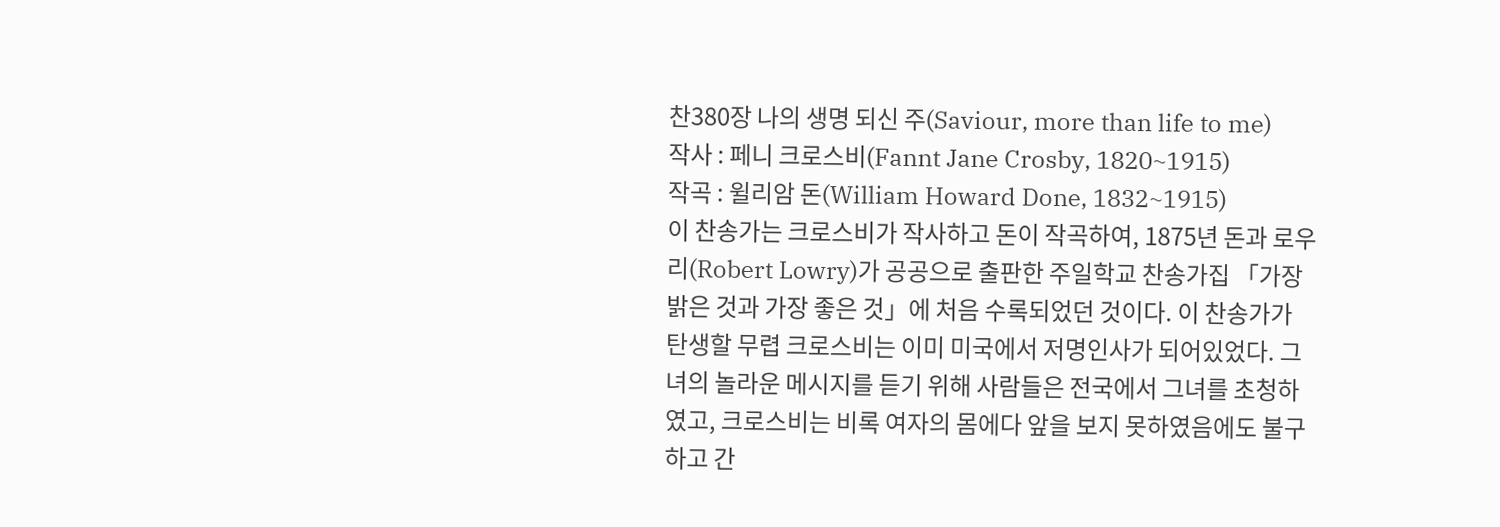찬380장 나의 생명 되신 주(Saviour, more than life to me)
작사 : 페니 크로스비(Fannt Jane Crosby, 1820~1915)
작곡 : 윌리암 돈(William Howard Done, 1832~1915)
이 찬송가는 크로스비가 작사하고 돈이 작곡하여, 1875년 돈과 로우리(Robert Lowry)가 공공으로 출판한 주일학교 찬송가집 「가장 밝은 것과 가장 좋은 것」에 처음 수록되었던 것이다. 이 찬송가가 탄생할 무렵 크로스비는 이미 미국에서 저명인사가 되어있었다. 그녀의 놀라운 메시지를 듣기 위해 사람들은 전국에서 그녀를 초청하였고, 크로스비는 비록 여자의 몸에다 앞을 보지 못하였음에도 불구하고 간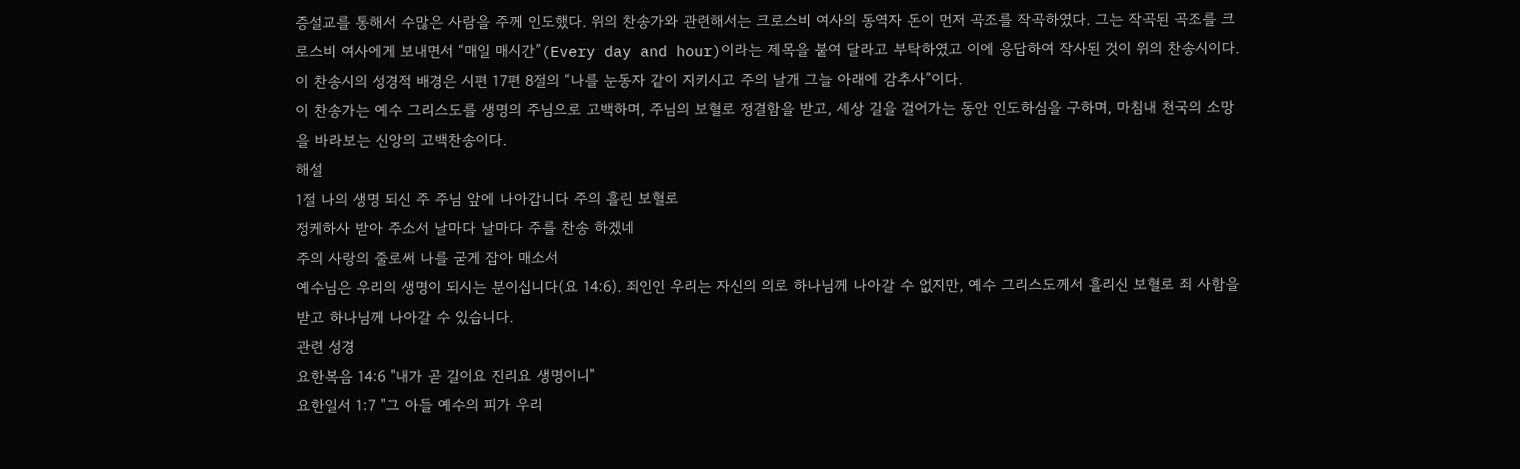증설교를 통해서 수많은 사람을 주께 인도했다. 위의 찬송가와 관련해서는 크로스비 여사의 동역자 돈이 먼저 곡조를 작곡하였다. 그는 작곡된 곡조를 크로스비 여사에게 보내면서 “매일 매시간”(Every day and hour)이라는 제목을 붙여 달라고 부탁하였고 이에 응답하여 작사된 것이 위의 찬송시이다. 이 찬송시의 성경적 배경은 시편 17편 8절의 “나를 눈동자 같이 지키시고 주의 날개 그늘 아래에 감추사”이다.
이 찬송가는 예수 그리스도를 생명의 주님으로 고백하며, 주님의 보혈로 정결함을 받고, 세상 길을 걸어가는 동안 인도하심을 구하며, 마침내 천국의 소망을 바라보는 신앙의 고백찬송이다.
해설
1절 나의 생명 되신 주 주님 앞에 나아갑니다 주의 흘린 보혈로
정케하사 받아 주소서 날마다 날마다 주를 찬송 하겠네
주의 사랑의 줄로써 나를 굳게 잡아 매소서
예수님은 우리의 생명이 되시는 분이십니다(요 14:6). 죄인인 우리는 자신의 의로 하나님께 나아갈 수 없지만, 예수 그리스도께서 흘리신 보혈로 죄 사함을 받고 하나님께 나아갈 수 있습니다.
관련 성경
요한복음 14:6 "내가 곧 길이요 진리요 생명이니"
요한일서 1:7 "그 아들 예수의 피가 우리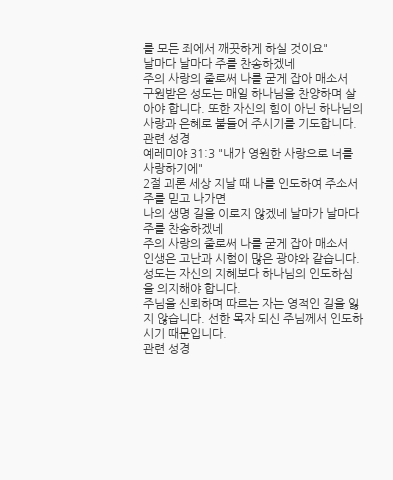를 모든 죄에서 깨끗하게 하실 것이요"
날마다 날마다 주를 찬송하겠네
주의 사랑의 줄로써 나를 굳게 잡아 매소서
구원받은 성도는 매일 하나님을 찬양하며 살아야 합니다. 또한 자신의 힘이 아닌 하나님의 사랑과 은혜로 붙들어 주시기를 기도합니다.
관련 성경
예레미야 31:3 "내가 영원한 사랑으로 너를 사랑하기에"
2절 괴론 세상 지날 때 나를 인도하여 주소서 주를 믿고 나가면
나의 생명 길을 이로지 않겠네 날마가 날마다 주를 찬송하겠네
주의 사랑의 줄로써 나를 굳게 잡아 매소서
인생은 고난과 시험이 많은 광야와 같습니다. 성도는 자신의 지혜보다 하나님의 인도하심을 의지해야 합니다.
주님을 신뢰하며 따르는 자는 영적인 길을 잃지 않습니다. 선한 목자 되신 주님께서 인도하시기 때문입니다.
관련 성경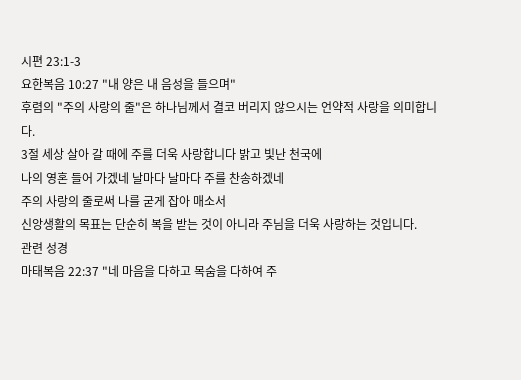시편 23:1-3
요한복음 10:27 "내 양은 내 음성을 들으며"
후렴의 "주의 사랑의 줄"은 하나님께서 결코 버리지 않으시는 언약적 사랑을 의미합니다.
3절 세상 살아 갈 때에 주를 더욱 사랑합니다 밝고 빛난 천국에
나의 영혼 들어 가겠네 날마다 날마다 주를 찬송하겠네
주의 사랑의 줄로써 나를 굳게 잡아 매소서
신앙생활의 목표는 단순히 복을 받는 것이 아니라 주님을 더욱 사랑하는 것입니다.
관련 성경
마태복음 22:37 "네 마음을 다하고 목숨을 다하여 주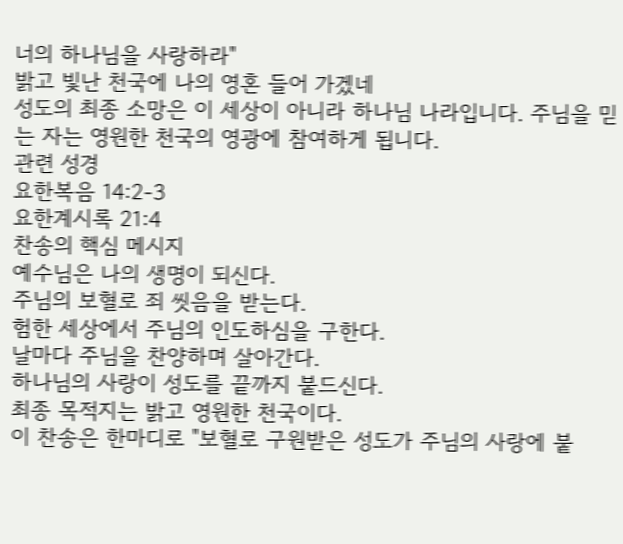너의 하나님을 사랑하라"
밝고 빛난 천국에 나의 영혼 들어 가겠네
성도의 최종 소망은 이 세상이 아니라 하나님 나라입니다. 주님을 믿는 자는 영원한 천국의 영광에 참여하게 됩니다.
관련 성경
요한복음 14:2-3
요한계시록 21:4
찬송의 핵심 메시지
예수님은 나의 생명이 되신다.
주님의 보혈로 죄 씻음을 받는다.
험한 세상에서 주님의 인도하심을 구한다.
날마다 주님을 찬양하며 살아간다.
하나님의 사랑이 성도를 끝까지 붙드신다.
최종 목적지는 밝고 영원한 천국이다.
이 찬송은 한마디로 "보혈로 구원받은 성도가 주님의 사랑에 붙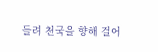들려 천국을 향해 걸어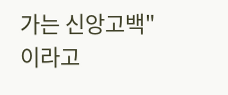가는 신앙고백"이라고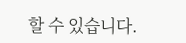할 수 있습니다.